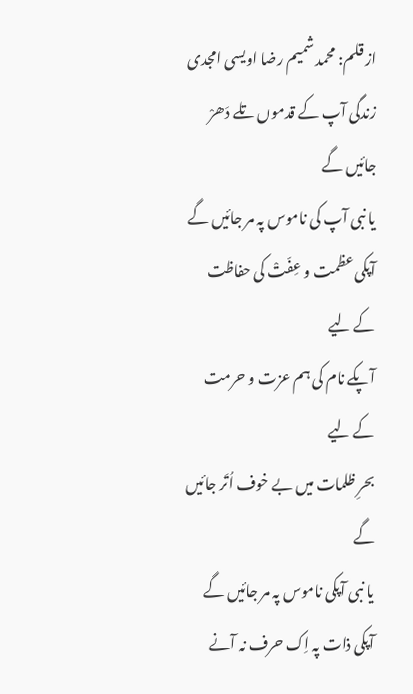از قلم: محمد شمیم رضا اویسی امجدی
زندگی آپ کے قدموں تلے دَھرْ جائیں گے
یا نبی آپ کی ناموس پہ مر جائیں گے
آپکی عظمت و عِفّتْ کی حفاظت کے لیے
آپکے نام کی ہم عزت و حرمت کے لیے
بحرِ ظلمات میں بے خوف اُتَر جائیں گے
یا نبی آپکی ناموس پہ مر جائیں گے
آپکی ذات پہ اِک حرف نہ آنے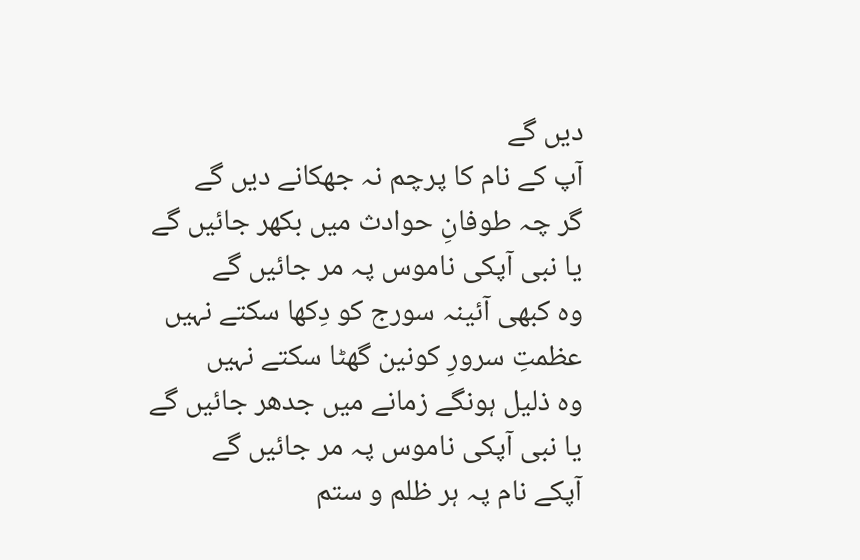دیں گے
آپ کے نام کا پرچم نہ جھکانے دیں گے
گر چہ طوفانِ حوادث میں بکھر جائیں گے
یا نبی آپکی ناموس پہ مر جائیں گے
وہ کبھی آئینہ سورج کو دِکھا سکتے نہیں
عظمتِ سرورِ کونین گھٹا سکتے نہیں
وہ ذلیل ہونگے زمانے میں جدھر جائیں گے
یا نبی آپکی ناموس پہ مر جائیں گے
آپکے نام پہ ہر ظلم و ستم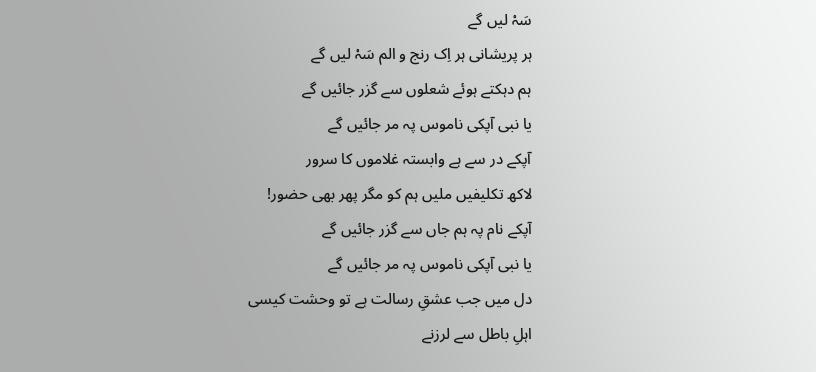سَہْ لیں گے
ہر پریشانی ہر اِک رنج و الم سَہْ لیں گے
ہم دہکتے ہوئے شعلوں سے گزر جائیں گے
یا نبی آپکی ناموس پہ مر جائیں گے
آپکے در سے ہے وابستہ غلاموں کا سرور
لاکھ تکلیفیں ملیں ہم کو مگر پھر بھی حضور!
آپکے نام پہ ہم جاں سے گزر جائیں گے
یا نبی آپکی ناموس پہ مر جائیں گے
دل میں جب عشقِ رسالت ہے تو وحشت کیسی
اہلِ باطل سے لرزنے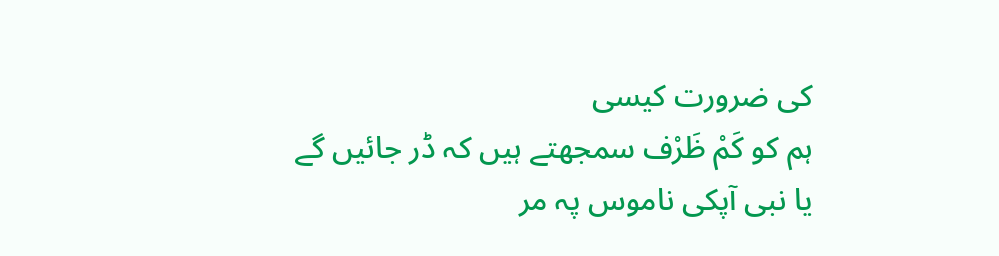کی ضرورت کیسی
ہم کو کَمْ ظَرْف سمجھتے ہیں کہ ڈر جائیں گے
یا نبی آپکی ناموس پہ مر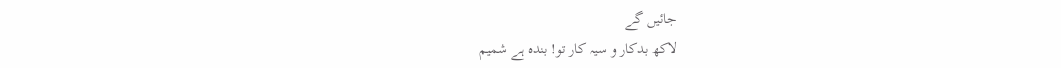جائیں گے
لاکھ بدکار و سیہ کار تو! بندہ ہے شمیم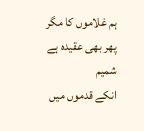ہم غلاموں کا مگر پھر بھی عقیدہ ہے شمیم
انکے قدموں میں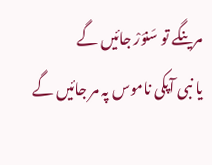مرینگے تو سَنوَرْ جائیں گے
یا نبی آپکی ناموس پہ مر جائیں گے